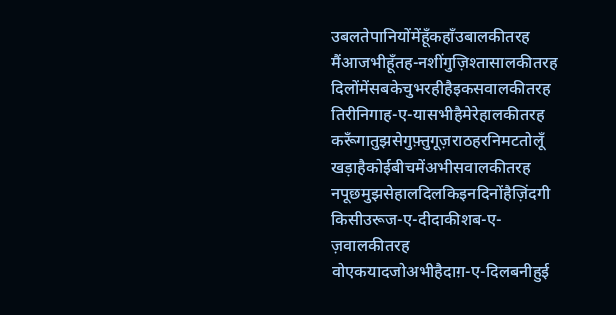उबलतेपानियोंमेंहूँकहाँउबालकीतरह
मैंआजभीहूँतह-नशींगुज़िश्तासालकीतरह
दिलोंमेंसबकेचुभरहीहैइकसवालकीतरह
तिरीनिगाह-ए-यासभीहैमेरेहालकीतरह
करूँगातुझसेगुफ़्तुगूज़राठहरनिमटतोलूँ
खड़ाहैकोईबीचमेंअभीसवालकीतरह
नपूछमुझसेहालदिलकिइनदिनोंहैज़िंदगी
किसीउरूज-ए-दीदाकीशब-ए-ज़वालकीतरह
वोएकयादजोअभीहैदाग़-ए-दिलबनीहुई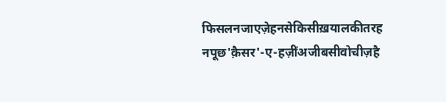फिसलनजाएज़ेहनसेकिसीख़यालकीतरह
नपूछ'क़ैसर'-ए-हज़ींअजीबसीवोचीज़है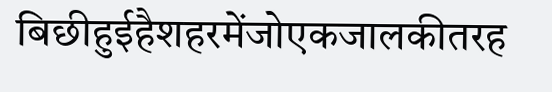बिछीहुईहैशहरमेंजोएकजालकीतरह